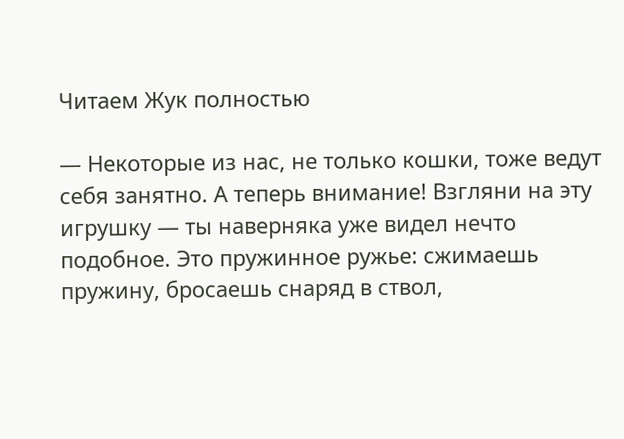Читаем Жук полностью

— Некоторые из нас, не только кошки, тоже ведут себя занятно. А теперь внимание! Взгляни на эту игрушку — ты наверняка уже видел нечто подобное. Это пружинное ружье: сжимаешь пружину, бросаешь снаряд в ствол,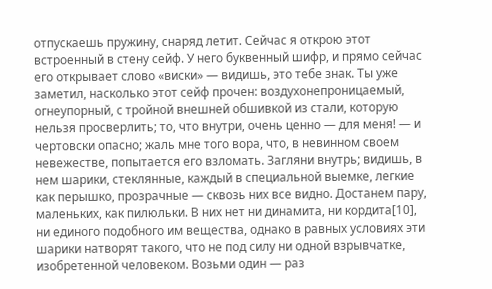отпускаешь пружину, снаряд летит. Сейчас я открою этот встроенный в стену сейф. У него буквенный шифр, и прямо сейчас его открывает слово «виски» — видишь, это тебе знак. Ты уже заметил, насколько этот сейф прочен: воздухонепроницаемый, огнеупорный, с тройной внешней обшивкой из стали, которую нельзя просверлить; то, что внутри, очень ценно — для меня! — и чертовски опасно; жаль мне того вора, что, в невинном своем невежестве, попытается его взломать. Загляни внутрь; видишь, в нем шарики, стеклянные, каждый в специальной выемке, легкие как перышко, прозрачные — сквозь них все видно. Достанем пару, маленьких, как пилюльки. В них нет ни динамита, ни кордита[10], ни единого подобного им вещества, однако в равных условиях эти шарики натворят такого, что не под силу ни одной взрывчатке, изобретенной человеком. Возьми один — раз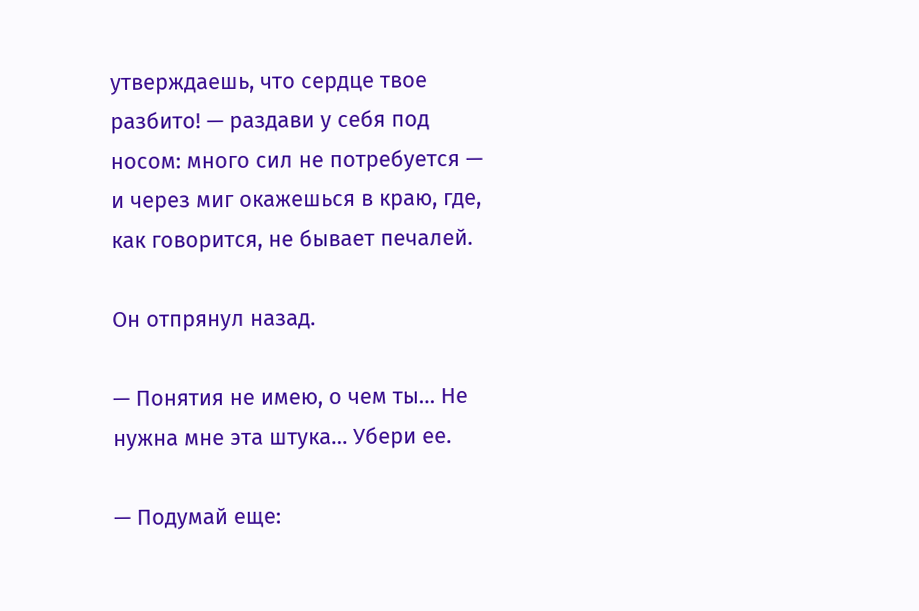утверждаешь, что сердце твое разбито! — раздави у себя под носом: много сил не потребуется — и через миг окажешься в краю, где, как говорится, не бывает печалей.

Он отпрянул назад.

— Понятия не имею, о чем ты… Не нужна мне эта штука… Убери ее.

— Подумай еще: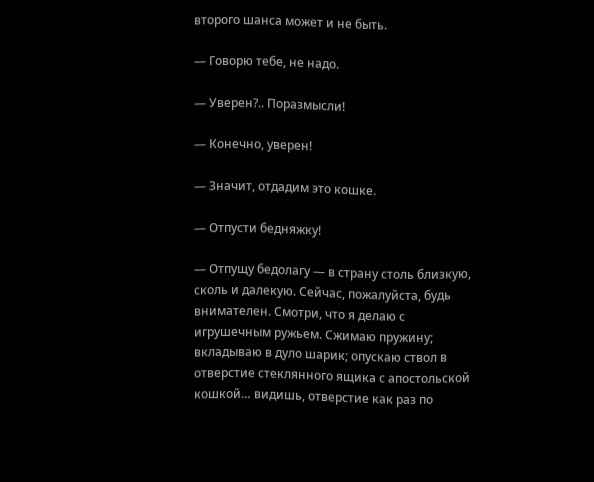второго шанса может и не быть.

— Говорю тебе, не надо.

— Уверен?.. Поразмысли!

— Конечно, уверен!

— Значит, отдадим это кошке.

— Отпусти бедняжку!

— Отпущу бедолагу — в страну столь близкую, сколь и далекую. Сейчас, пожалуйста, будь внимателен. Смотри, что я делаю с игрушечным ружьем. Сжимаю пружину; вкладываю в дуло шарик; опускаю ствол в отверстие стеклянного ящика с апостольской кошкой… видишь, отверстие как раз по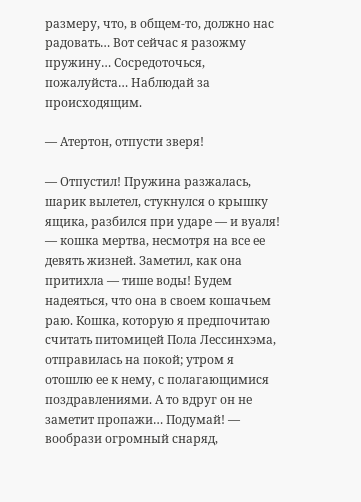размеру, что, в общем-то, должно нас радовать… Вот сейчас я разожму пружину… Сосредоточься, пожалуйста… Наблюдай за происходящим.

— Атертон, отпусти зверя!

— Отпустил! Пружина разжалась, шарик вылетел, стукнулся о крышку ящика, разбился при ударе — и вуаля! — кошка мертва, несмотря на все ее девять жизней. Заметил, как она притихла — тише воды! Будем надеяться, что она в своем кошачьем раю. Кошка, которую я предпочитаю считать питомицей Пола Лессинхэма, отправилась на покой; утром я отошлю ее к нему, с полагающимися поздравлениями. А то вдруг он не заметит пропажи… Подумай! — вообрази огромный снаряд,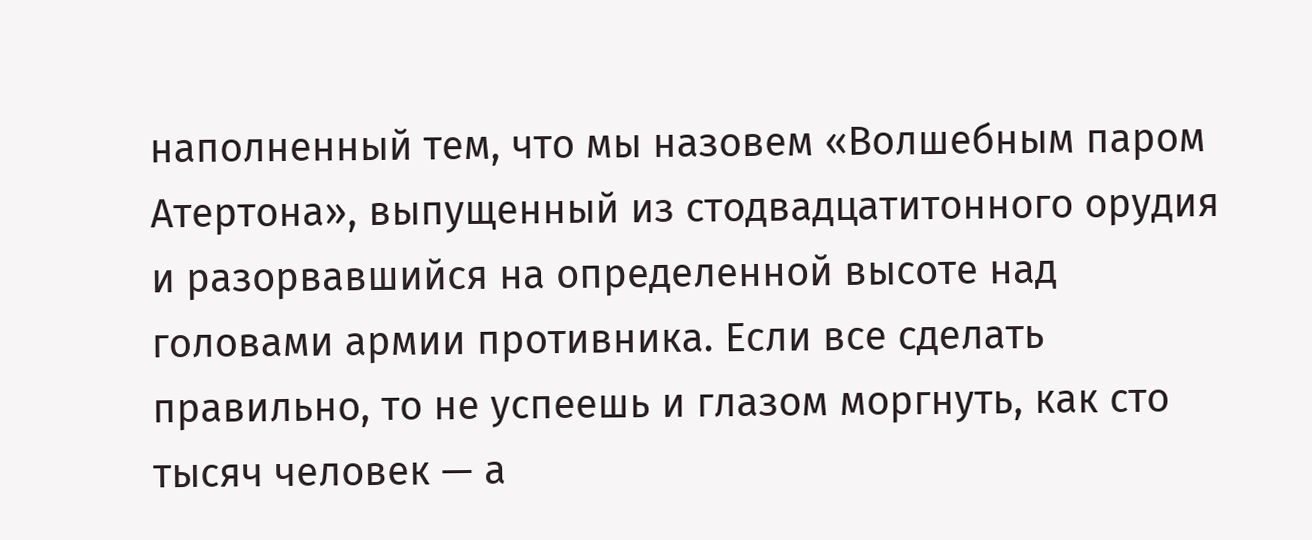наполненный тем, что мы назовем «Волшебным паром Атертона», выпущенный из стодвадцатитонного орудия и разорвавшийся на определенной высоте над головами армии противника. Если все сделать правильно, то не успеешь и глазом моргнуть, как сто тысяч человек — а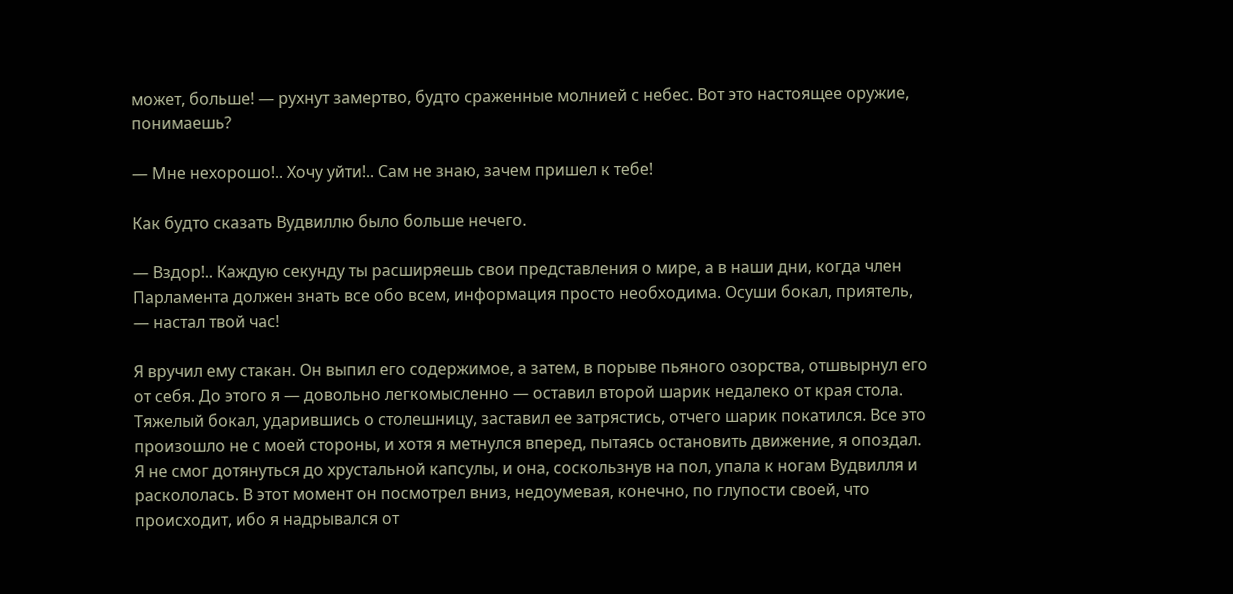может, больше! — рухнут замертво, будто сраженные молнией с небес. Вот это настоящее оружие, понимаешь?

— Мне нехорошо!.. Хочу уйти!.. Сам не знаю, зачем пришел к тебе!

Как будто сказать Вудвиллю было больше нечего.

— Вздор!.. Каждую секунду ты расширяешь свои представления о мире, а в наши дни, когда член Парламента должен знать все обо всем, информация просто необходима. Осуши бокал, приятель, — настал твой час!

Я вручил ему стакан. Он выпил его содержимое, а затем, в порыве пьяного озорства, отшвырнул его от себя. До этого я — довольно легкомысленно — оставил второй шарик недалеко от края стола. Тяжелый бокал, ударившись о столешницу, заставил ее затрястись, отчего шарик покатился. Все это произошло не с моей стороны, и хотя я метнулся вперед, пытаясь остановить движение, я опоздал. Я не смог дотянуться до хрустальной капсулы, и она, соскользнув на пол, упала к ногам Вудвилля и раскололась. В этот момент он посмотрел вниз, недоумевая, конечно, по глупости своей, что происходит, ибо я надрывался от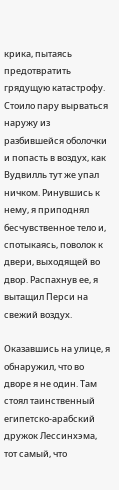крика, пытаясь предотвратить грядущую катастрофу. Стоило пару вырваться наружу из разбившейся оболочки и попасть в воздух, как Вудвилль тут же упал ничком. Ринувшись к нему, я приподнял бесчувственное тело и, спотыкаясь, поволок к двери, выходящей во двор. Распахнув ее, я вытащил Перси на свежий воздух.

Оказавшись на улице, я обнаружил, что во дворе я не один. Там стоял таинственный египетско-арабский дружок Лессинхэма, тот самый, что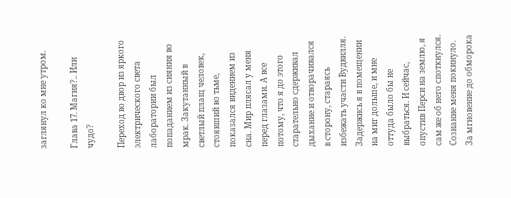заглянул ко мне утром.

Глава 17. Магия?.. Или чудо?

Переход во двор из яркого электрического света лаборатории был попаданием из сияния во мрак. Закутанный в светлый плащ человек, стоявший во тьме, показался видением из сна. Мир плясал у меня перед глазами. А все потому, что я до этого старательно сдерживал дыхание и отворачивался в сторону, стараясь избежать участи Вудвилля. Задержись я в помещении на миг дольше, и мне оттуда было бы не выбраться. И сейчас, опустив Перси на землю, я сам же об него споткнулся. Сознание меня покинуло. За мгновение до обморока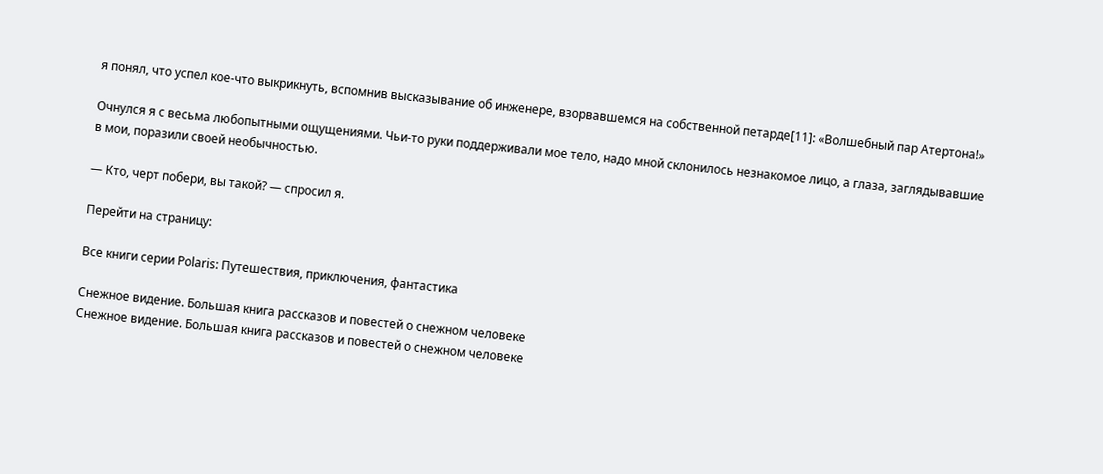я понял, что успел кое-что выкрикнуть, вспомнив высказывание об инженере, взорвавшемся на собственной петарде[11]: «Волшебный пар Атертона!»

Очнулся я с весьма любопытными ощущениями. Чьи-то руки поддерживали мое тело, надо мной склонилось незнакомое лицо, а глаза, заглядывавшие в мои, поразили своей необычностью.

— Кто, черт побери, вы такой? — спросил я.

Перейти на страницу:

Все книги серии Polaris: Путешествия, приключения, фантастика

Снежное видение. Большая книга рассказов и повестей о снежном человеке
Снежное видение. Большая книга рассказов и повестей о снежном человеке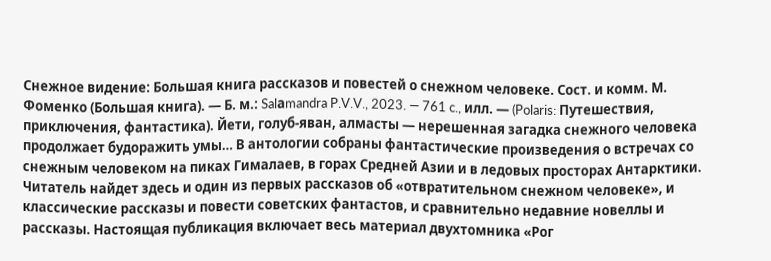Снежное видение: Большая книга рассказов и повестей о снежном человеке. Сост. и комм. М. Фоменко (Большая книга). — Б. м.: Salаmandra P.V.V., 2023. — 761 c., илл. — (Polaris: Путешествия, приключения, фантастика). Йети, голуб-яван, алмасты — нерешенная загадка снежного человека продолжает будоражить умы… В антологии собраны фантастические произведения о встречах со снежным человеком на пиках Гималаев, в горах Средней Азии и в ледовых просторах Антарктики. Читатель найдет здесь и один из первых рассказов об «отвратительном снежном человеке», и классические рассказы и повести советских фантастов, и сравнительно недавние новеллы и рассказы. Настоящая публикация включает весь материал двухтомника «Рог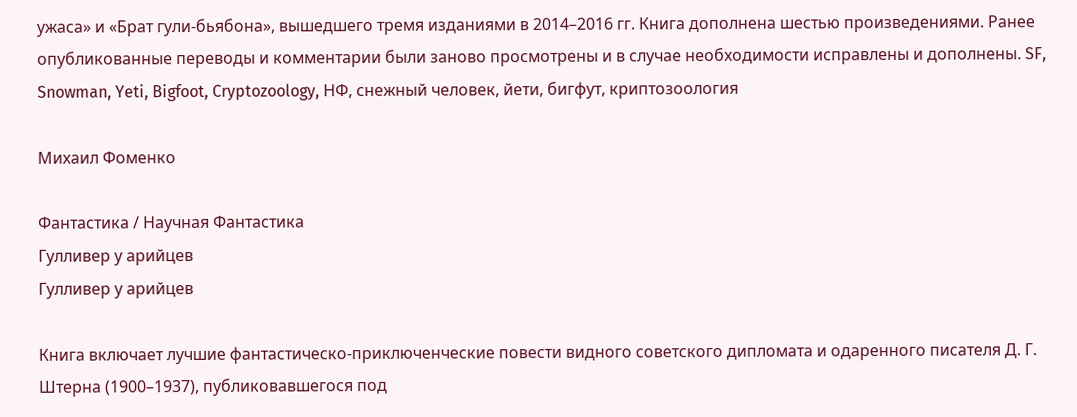ужаса» и «Брат гули-бьябона», вышедшего тремя изданиями в 2014–2016 гг. Книга дополнена шестью произведениями. Ранее опубликованные переводы и комментарии были заново просмотрены и в случае необходимости исправлены и дополнены. SF, Snowman, Yeti, Bigfoot, Cryptozoology, НФ, снежный человек, йети, бигфут, криптозоология

Михаил Фоменко

Фантастика / Научная Фантастика
Гулливер у арийцев
Гулливер у арийцев

Книга включает лучшие фантастическо-приключенческие повести видного советского дипломата и одаренного писателя Д. Г. Штерна (1900–1937), публиковавшегося под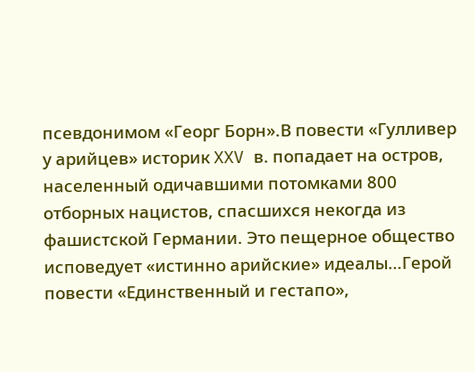псевдонимом «Георг Борн».В повести «Гулливер у арийцев» историк XXV в. попадает на остров, населенный одичавшими потомками 800 отборных нацистов, спасшихся некогда из фашистской Германии. Это пещерное общество исповедует «истинно арийские» идеалы…Герой повести «Единственный и гестапо»,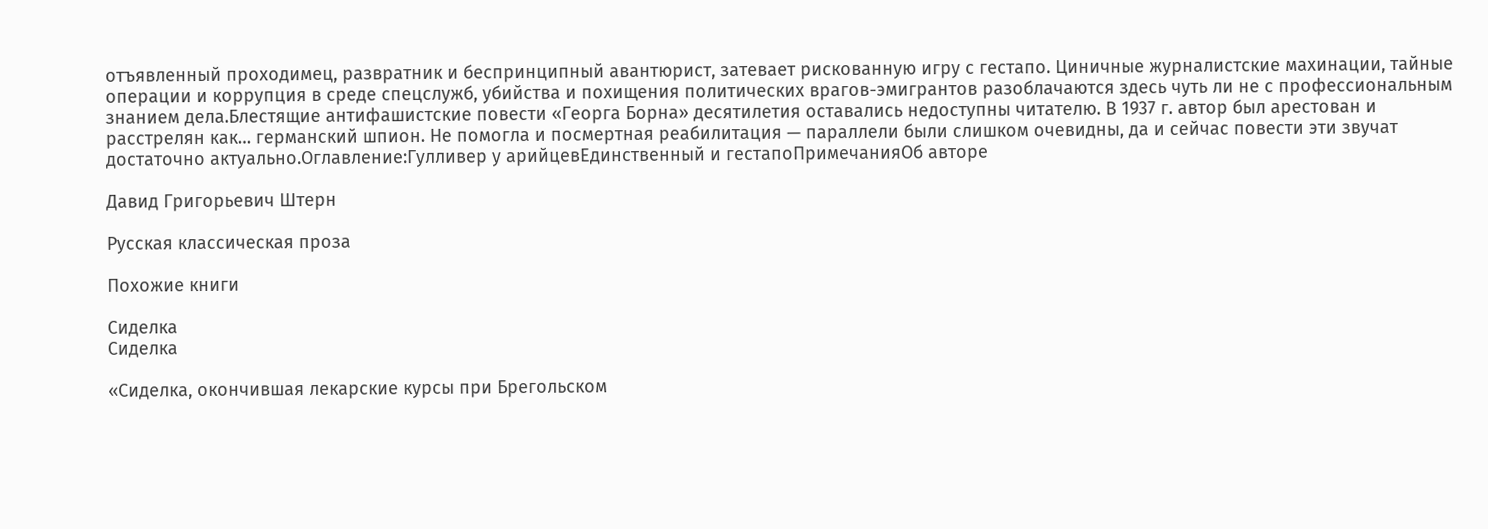отъявленный проходимец, развратник и беспринципный авантюрист, затевает рискованную игру с гестапо. Циничные журналистские махинации, тайные операции и коррупция в среде спецслужб, убийства и похищения политических врагов-эмигрантов разоблачаются здесь чуть ли не с профессиональным знанием дела.Блестящие антифашистские повести «Георга Борна» десятилетия оставались недоступны читателю. В 1937 г. автор был арестован и расстрелян как… германский шпион. Не помогла и посмертная реабилитация — параллели были слишком очевидны, да и сейчас повести эти звучат достаточно актуально.Оглавление:Гулливер у арийцевЕдинственный и гестапоПримечанияОб авторе

Давид Григорьевич Штерн

Русская классическая проза

Похожие книги

Сиделка
Сиделка

«Сиделка, окончившая лекарские курсы при Брегольском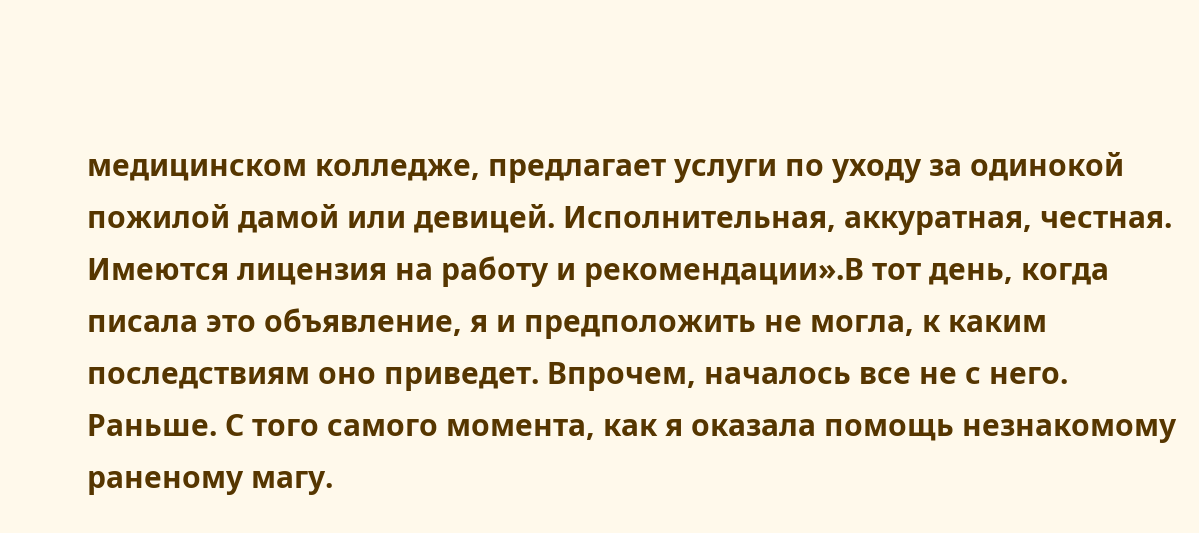медицинском колледже, предлагает услуги по уходу за одинокой пожилой дамой или девицей. Исполнительная, аккуратная, честная. Имеются лицензия на работу и рекомендации».В тот день, когда писала это объявление, я и предположить не могла, к каким последствиям оно приведет. Впрочем, началось все не с него. Раньше. С того самого момента, как я оказала помощь незнакомому раненому магу.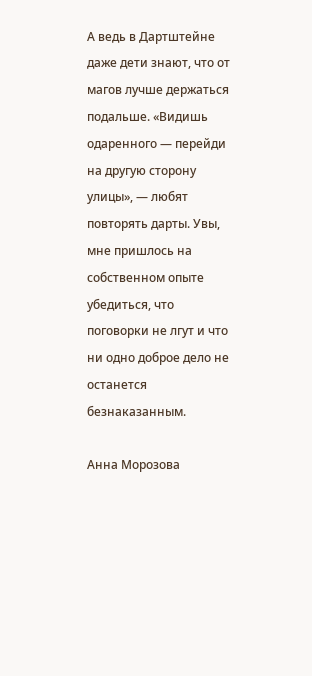А ведь в Дартштейне даже дети знают, что от магов лучше держаться подальше. «Видишь одаренного — перейди на другую сторону улицы», — любят повторять дарты. Увы, мне пришлось на собственном опыте убедиться, что поговорки не лгут и что ни одно доброе дело не останется безнаказанным.

Анна Морозова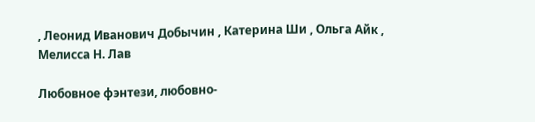, Леонид Иванович Добычин , Катерина Ши , Ольга Айк , Мелисса Н. Лав

Любовное фэнтези, любовно-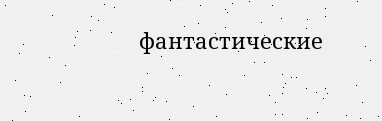фантастические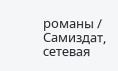романы / Самиздат, сетевая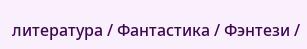литература / Фантастика / Фэнтези /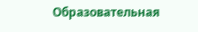Образовательная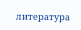литература